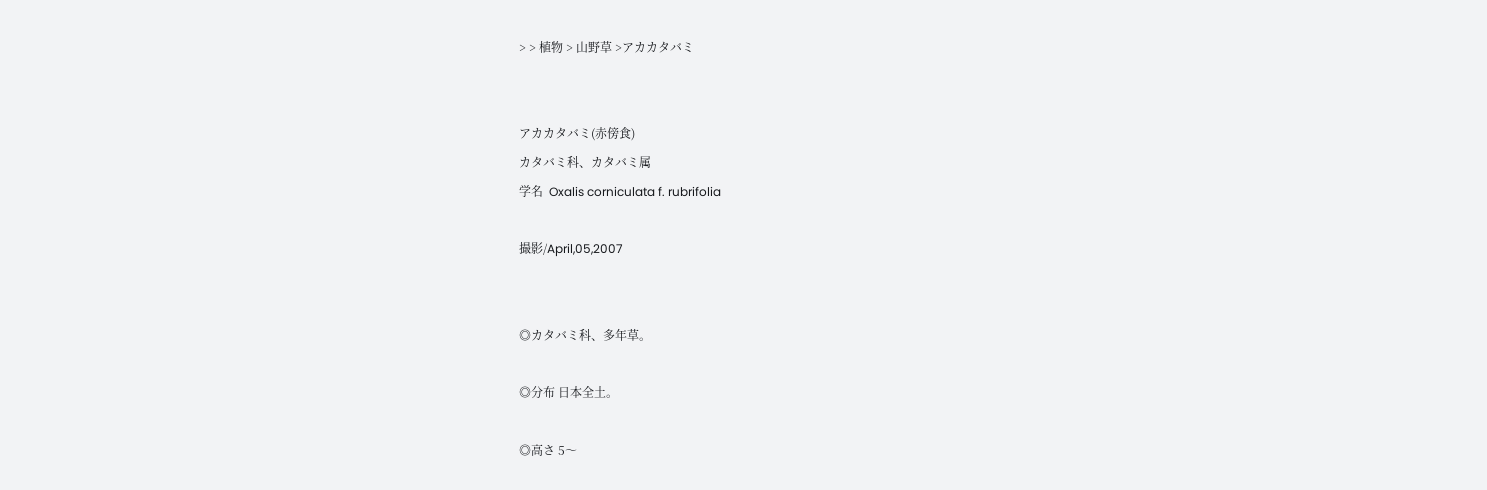> > 植物 > 山野草 >アカカタバミ


アカカタバミ(赤傍食)
カタバミ科、カタバミ属
学名  Oxalis corniculata f. rubrifolia

撮影/April,05,2007


◎カタバミ科、多年草。

◎分布 日本全土。

◎高さ 5〜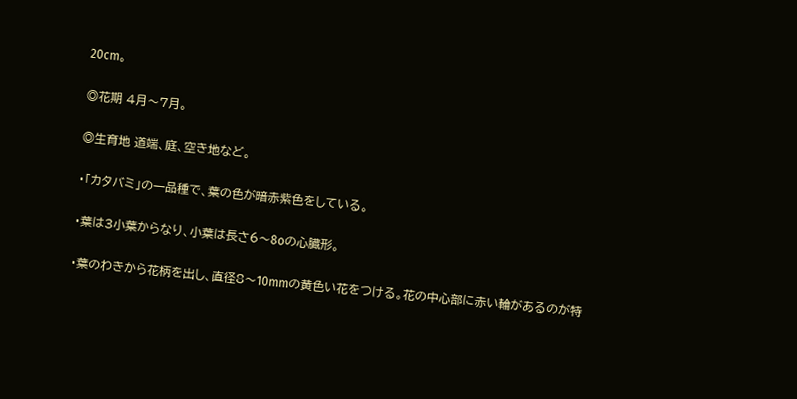20cm。

◎花期 4月〜7月。

◎生育地 道端、庭、空き地など。

・「カタバミ」の一品種で、葉の色が暗赤紫色をしている。

・葉は3小葉からなり、小葉は長さ6〜8oの心臓形。

・葉のわきから花柄を出し、直径8〜10mmの黄色い花をつける。花の中心部に赤い輪があるのが特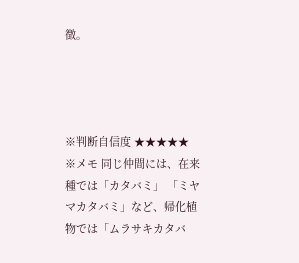徴。




※判断自信度 ★★★★★
※メモ 同じ仲間には、在来種では「カタバミ」 「ミヤマカタバミ」など、帰化植物では「ムラサキカタバ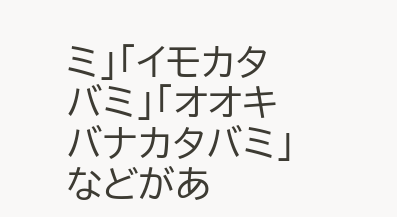ミ」「イモカタバミ」「オオキバナカタバミ」などがあ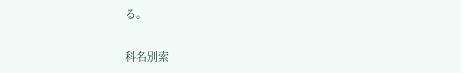る。

科名別索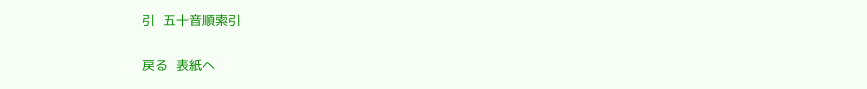引  五十音順索引

戻る  表紙へ